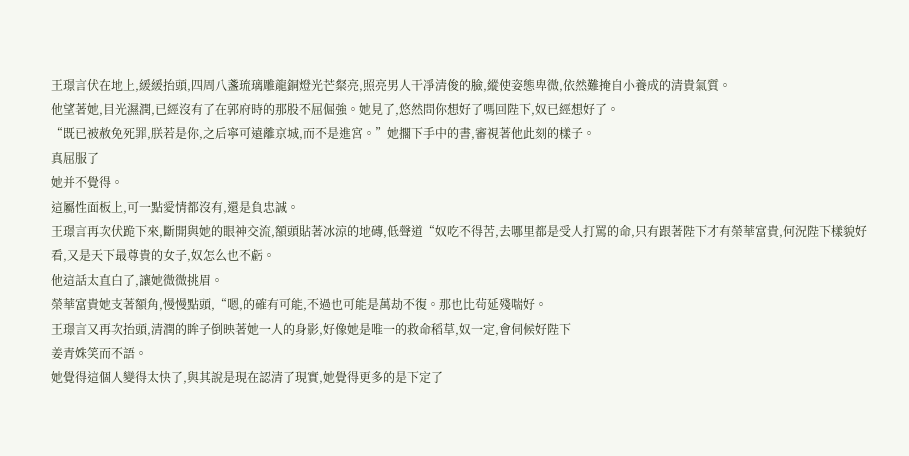王璟言伏在地上,緩緩抬頭,四周八盞琉璃雕龍銅燈光芒粲亮,照亮男人干凈清俊的臉,縱使姿態卑微,依然難掩自小養成的清貴氣質。
他望著她,目光濕潤,已經沒有了在郭府時的那股不屈倔強。她見了,悠然問你想好了嗎回陛下,奴已經想好了。
“既已被赦免死罪,朕若是你,之后寧可遠離京城,而不是進宮。”她擱下手中的書,審視著他此刻的樣子。
真屈服了
她并不覺得。
這屬性面板上,可一點愛情都沒有,還是負忠誠。
王璟言再次伏跪下來,斷開與她的眼神交流,額頭貼著冰涼的地磚,低聲道“奴吃不得苦,去哪里都是受人打罵的命,只有跟著陛下才有榮華富貴,何況陛下樣貌好看,又是天下最尊貴的女子,奴怎么也不虧。
他這話太直白了,讓她微微挑眉。
榮華富貴她支著額角,慢慢點頭,“嗯,的確有可能,不過也可能是萬劫不復。那也比茍延殘喘好。
王璟言又再次抬頭,清潤的眸子倒映著她一人的身影,好像她是唯一的救命稻草,奴一定,會伺候好陛下
姜青姝笑而不語。
她覺得這個人變得太快了,與其說是現在認清了現實,她覺得更多的是下定了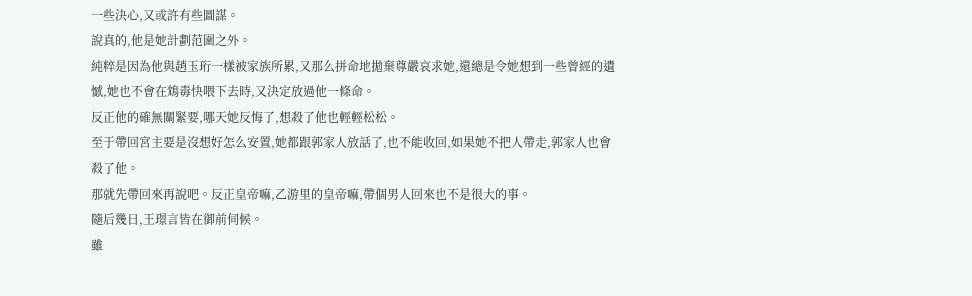一些決心,又或許有些圖謀。
說真的,他是她計劃范圍之外。
純粹是因為他與趙玉珩一樣被家族所累,又那么拼命地拋棄尊嚴哀求她,還總是令她想到一些曾經的遺憾,她也不會在鴆毒快喂下去時,又決定放過他一條命。
反正他的確無關緊要,哪天她反悔了,想殺了他也輕輕松松。
至于帶回宮主要是沒想好怎么安置,她都跟郭家人放話了,也不能收回,如果她不把人帶走,郭家人也會殺了他。
那就先帶回來再說吧。反正皇帝嘛,乙游里的皇帝嘛,帶個男人回來也不是很大的事。
隨后幾日,王璟言皆在御前伺候。
雖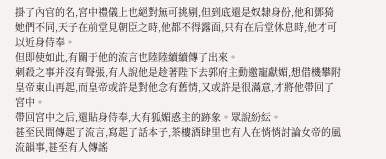掛了內官的名,宮中禮儀上也絕對無可挑剔,但到底還是奴隸身份,他和鄧猗她們不同,天子在前堂見朝臣之時,他都不得露面,只有在后堂休息時,他才可以近身侍奉。
但即使如此,有關于他的流言也陸陸續續傳了出來。
刺殺之事并沒有聲張,有人說他是趁著陛下去郭府主動邀寵獻媚,想借機攀附皇帝東山再起,而皇帝或許是對他念有舊情,又或許是很滿意,才將他帶回了宮中。
帶回宮中之后,還貼身侍奉,大有狐媚惑主的跡象。眾說紛紜。
甚至民間傳起了流言,寫起了話本子,茶樓酒肆里也有人在悄悄討論女帝的風流韻事,甚至有人傳謠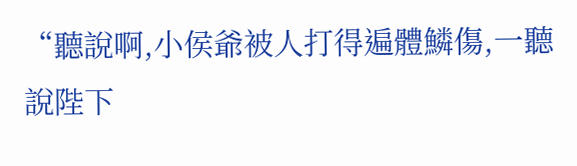“聽說啊,小侯爺被人打得遍體鱗傷,一聽說陛下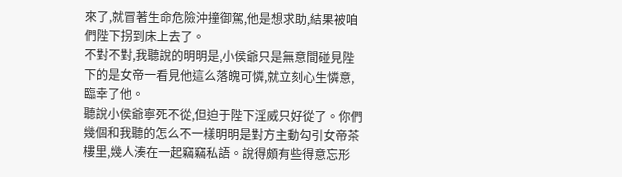來了,就冒著生命危險沖撞御駕,他是想求助,結果被咱們陛下拐到床上去了。
不對不對,我聽說的明明是,小侯爺只是無意間碰見陛下的是女帝一看見他這么落魄可憐,就立刻心生憐意,臨幸了他。
聽說小侯爺寧死不從,但迫于陛下淫威只好從了。你們幾個和我聽的怎么不一樣明明是對方主動勾引女帝茶樓里,幾人湊在一起竊竊私語。說得頗有些得意忘形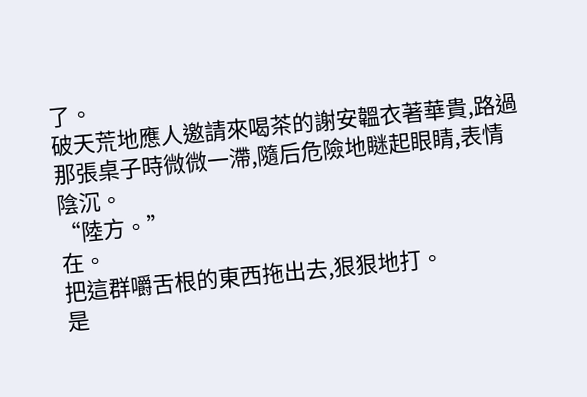了。
破天荒地應人邀請來喝茶的謝安韞衣著華貴,路過那張桌子時微微一滯,隨后危險地瞇起眼睛,表情陰沉。
“陸方。”
在。
把這群嚼舌根的東西拖出去,狠狠地打。
是